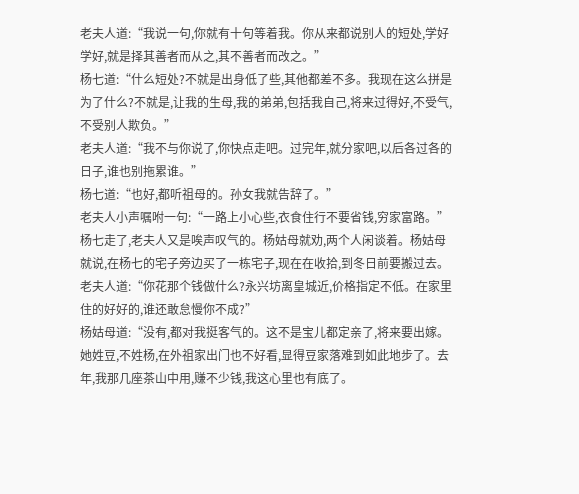老夫人道:“我说一句,你就有十句等着我。你从来都说别人的短处,学好学好,就是择其善者而从之,其不善者而改之。”
杨七道:“什么短处?不就是出身低了些,其他都差不多。我现在这么拼是为了什么?不就是,让我的生母,我的弟弟,包括我自己,将来过得好,不受气,不受别人欺负。”
老夫人道:“我不与你说了,你快点走吧。过完年,就分家吧,以后各过各的日子,谁也别拖累谁。”
杨七道:“也好,都听祖母的。孙女我就告辞了。”
老夫人小声嘱咐一句:“一路上小心些,衣食住行不要省钱,穷家富路。”
杨七走了,老夫人又是唉声叹气的。杨姑母就劝,两个人闲谈着。杨姑母就说,在杨七的宅子旁边买了一栋宅子,现在在收拾,到冬日前要搬过去。
老夫人道:“你花那个钱做什么?永兴坊离皇城近,价格指定不低。在家里住的好好的,谁还敢怠慢你不成?”
杨姑母道:“没有,都对我挺客气的。这不是宝儿都定亲了,将来要出嫁。她姓豆,不姓杨,在外祖家出门也不好看,显得豆家落难到如此地步了。去年,我那几座茶山中用,赚不少钱,我这心里也有底了。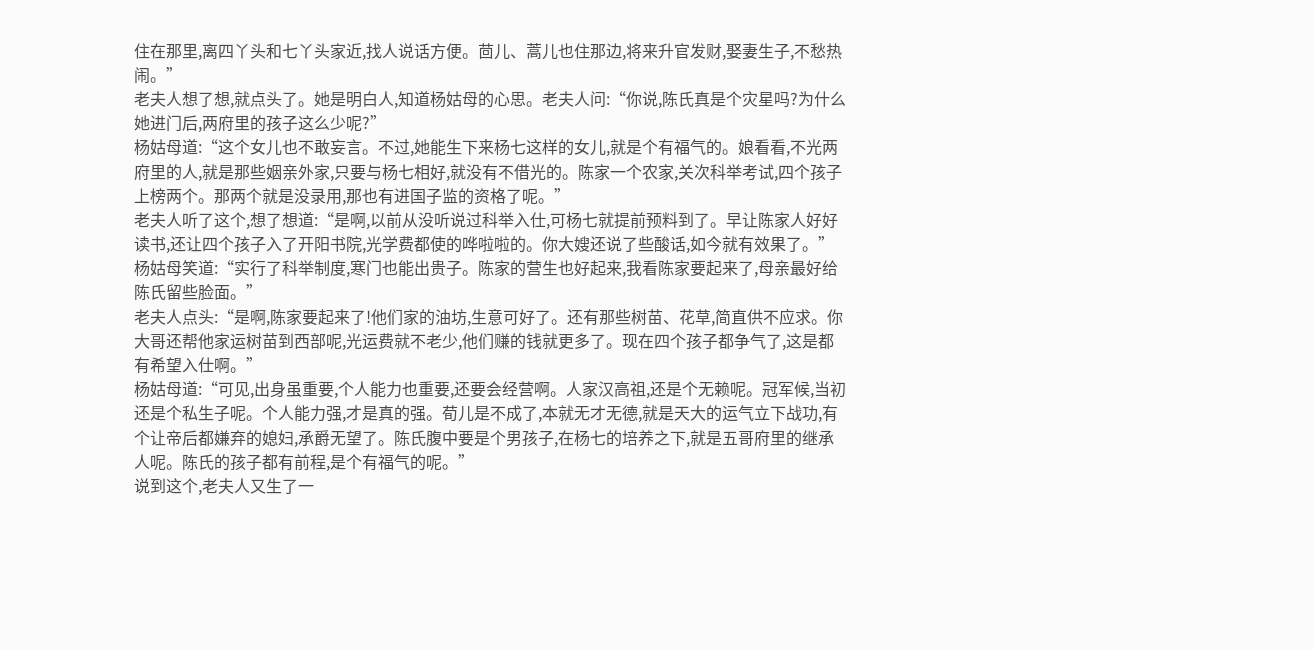住在那里,离四丫头和七丫头家近,找人说话方便。茴儿、蒿儿也住那边,将来升官发财,娶妻生子,不愁热闹。”
老夫人想了想,就点头了。她是明白人,知道杨姑母的心思。老夫人问:“你说,陈氏真是个灾星吗?为什么她进门后,两府里的孩子这么少呢?”
杨姑母道:“这个女儿也不敢妄言。不过,她能生下来杨七这样的女儿,就是个有福气的。娘看看,不光两府里的人,就是那些姻亲外家,只要与杨七相好,就没有不借光的。陈家一个农家,关次科举考试,四个孩子上榜两个。那两个就是没录用,那也有进国子监的资格了呢。”
老夫人听了这个,想了想道:“是啊,以前从没听说过科举入仕,可杨七就提前预料到了。早让陈家人好好读书,还让四个孩子入了开阳书院,光学费都使的哗啦啦的。你大嫂还说了些酸话,如今就有效果了。”
杨姑母笑道:“实行了科举制度,寒门也能出贵子。陈家的营生也好起来,我看陈家要起来了,母亲最好给陈氏留些脸面。”
老夫人点头:“是啊,陈家要起来了!他们家的油坊,生意可好了。还有那些树苗、花草,简直供不应求。你大哥还帮他家运树苗到西部呢,光运费就不老少,他们赚的钱就更多了。现在四个孩子都争气了,这是都有希望入仕啊。”
杨姑母道:“可见,出身虽重要,个人能力也重要,还要会经营啊。人家汉高祖,还是个无赖呢。冠军候,当初还是个私生子呢。个人能力强,才是真的强。荀儿是不成了,本就无才无德,就是天大的运气立下战功,有个让帝后都嫌弃的媳妇,承爵无望了。陈氏腹中要是个男孩子,在杨七的培养之下,就是五哥府里的继承人呢。陈氏的孩子都有前程,是个有福气的呢。”
说到这个,老夫人又生了一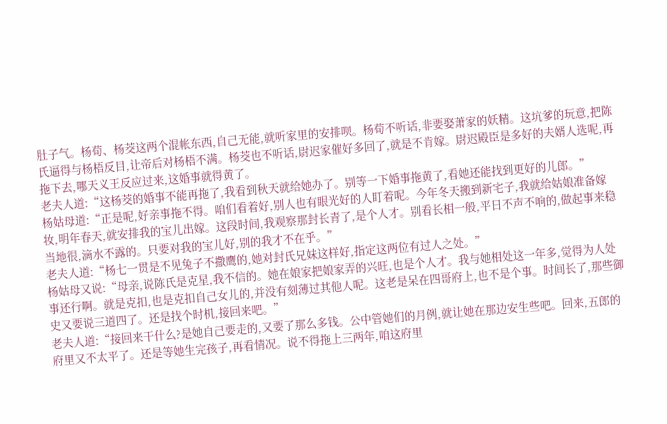肚子气。杨荀、杨茭这两个混帐东西,自己无能,就听家里的安排呗。杨荀不听话,非要娶萧家的妖精。这坑爹的玩意,把陈氏逼得与杨梧反目,让帝后对杨梧不满。杨茭也不听话,尉迟家催好多回了,就是不肯嫁。尉迟殿臣是多好的夫婿人选呢,再拖下去,哪天义王反应过来,这婚事就得黄了。
老夫人道:“这杨茭的婚事不能再拖了,我看到秋天就给她办了。别等一下婚事拖黄了,看她还能找到更好的儿郎。”
杨姑母道:“正是呢,好亲事拖不得。咱们看着好,别人也有眼光好的人盯着呢。今年冬天搬到新宅子,我就给姑娘准备嫁妆,明年春天,就安排我的宝儿出嫁。这段时间,我观察那封长青了,是个人才。别看长相一般,平日不声不响的,做起事来稳当地很,滴水不露的。只要对我的宝儿好,别的我才不在乎。”
老夫人道:“杨七一贯是不见兔子不撒鹰的,她对封氏兄妹这样好,指定这两位有过人之处。”
杨姑母又说:“母亲,说陈氏是克星,我不信的。她在娘家把娘家弄的兴旺,也是个人才。我与她相处这一年多,觉得为人处事还行啊。就是克扣,也是克扣自己女儿的,并没有刻薄过其他人呢。这老是呆在四哥府上,也不是个事。时间长了,那些御史又要说三道四了。还是找个时机,接回来吧。”
老夫人道:“接回来干什么?是她自己要走的,又要了那么多钱。公中管她们的月例,就让她在那边安生些吧。回来,五郎的府里又不太平了。还是等她生完孩子,再看情况。说不得拖上三两年,咱这府里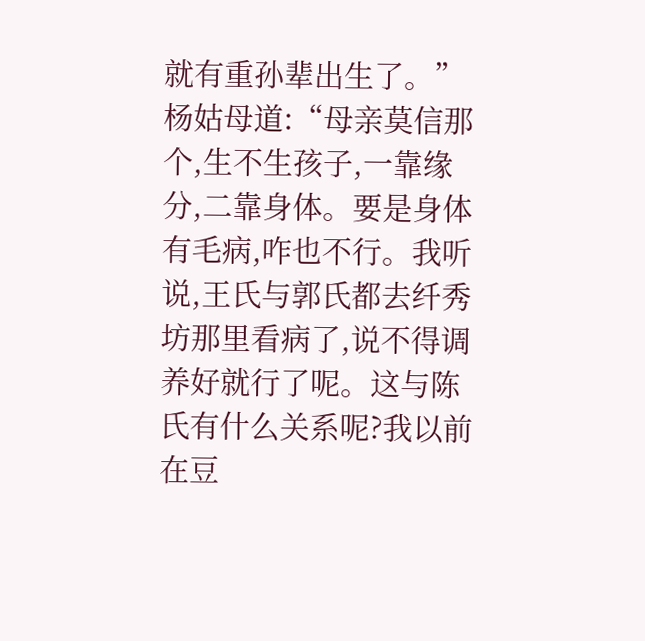就有重孙辈出生了。”
杨姑母道:“母亲莫信那个,生不生孩子,一靠缘分,二靠身体。要是身体有毛病,咋也不行。我听说,王氏与郭氏都去纤秀坊那里看病了,说不得调养好就行了呢。这与陈氏有什么关系呢?我以前在豆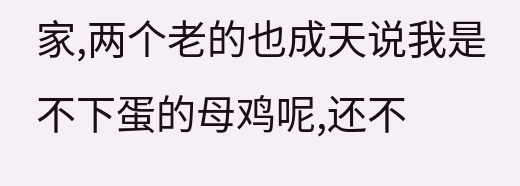家,两个老的也成天说我是不下蛋的母鸡呢,还不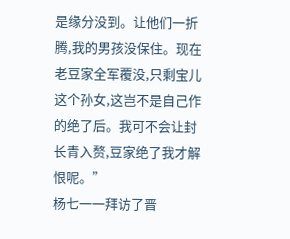是缘分没到。让他们一折腾,我的男孩没保住。现在老豆家全军覆没,只剩宝儿这个孙女,这岂不是自己作的绝了后。我可不会让封长青入赘,豆家绝了我才解恨呢。”
杨七一一拜访了晋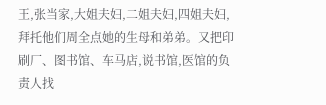王,张当家,大姐夫妇,二姐夫妇,四姐夫妇,拜托他们周全点她的生母和弟弟。又把印刷厂、图书馆、车马店,说书馆,医馆的负责人找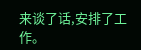来谈了话,安排了工作。